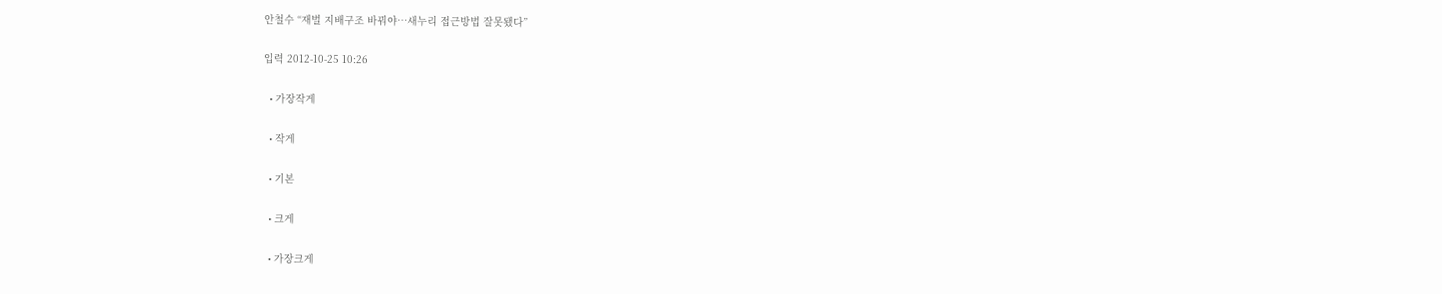안철수 “재벌 지배구조 바꿔야…새누리 접근방법 잘못됐다”

입력 2012-10-25 10:26

  • 가장작게

  • 작게

  • 기본

  • 크게

  • 가장크게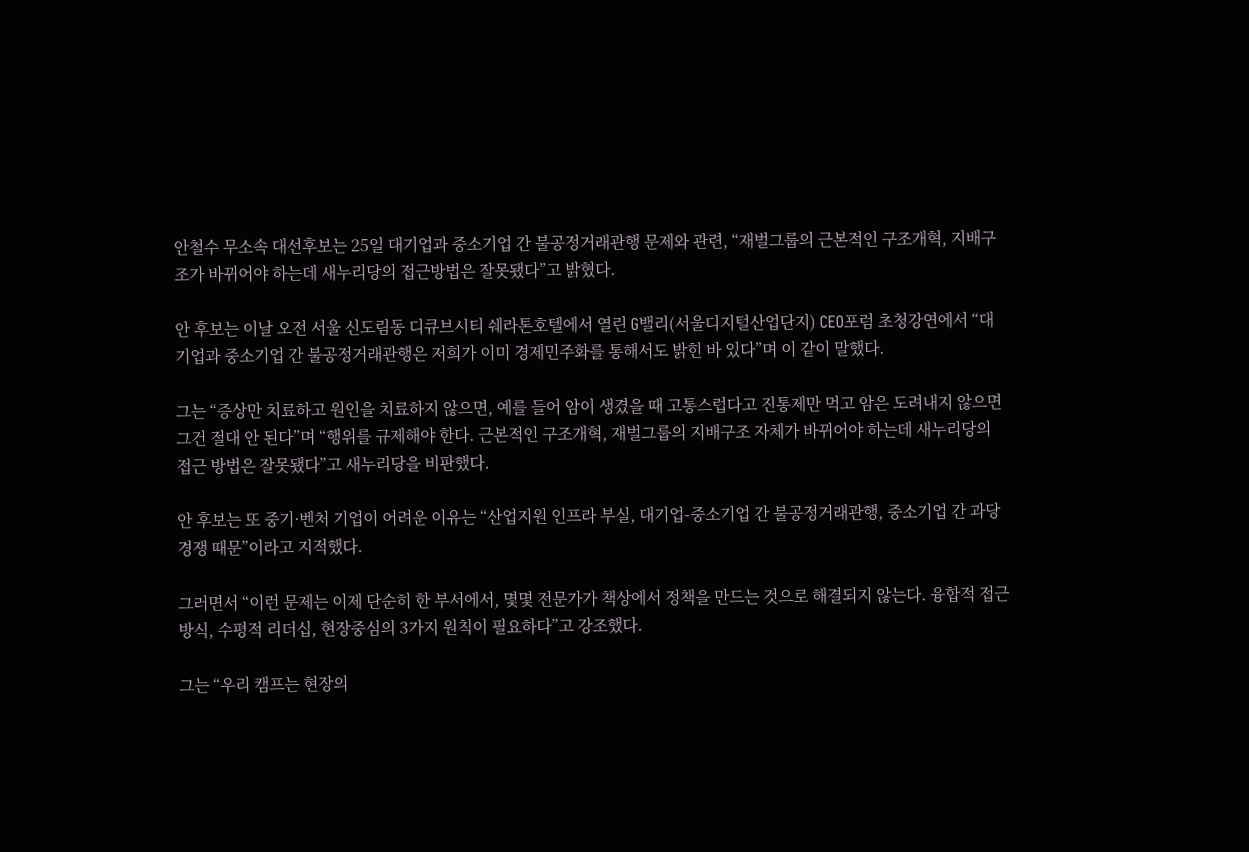안철수 무소속 대선후보는 25일 대기업과 중소기업 간 불공정거래관행 문제와 관련, “재벌그룹의 근본적인 구조개혁, 지배구조가 바뀌어야 하는데 새누리당의 접근방법은 잘못됐다”고 밝혔다.

안 후보는 이날 오전 서울 신도림동 디큐브시티 쉐라톤호텔에서 열린 G밸리(서울디지털산업단지) CEO포럼 초청강연에서 “대기업과 중소기업 간 불공정거래관행은 저희가 이미 경제민주화를 통해서도 밝힌 바 있다”며 이 같이 말했다.

그는 “증상만 치료하고 원인을 치료하지 않으면, 예를 들어 암이 생겼을 때 고통스럽다고 진통제만 먹고 암은 도려내지 않으면 그건 절대 안 된다”며 “행위를 규제해야 한다. 근본적인 구조개혁, 재벌그룹의 지배구조 자체가 바뀌어야 하는데 새누리당의 접근 방법은 잘못됐다”고 새누리당을 비판했다.

안 후보는 또 중기·벤처 기업이 어려운 이유는 “산업지원 인프라 부실, 대기업-중소기업 간 불공정거래관행, 중소기업 간 과당경쟁 때문”이라고 지적했다.

그러면서 “이런 문제는 이제 단순히 한 부서에서, 몇몇 전문가가 책상에서 정책을 만드는 것으로 해결되지 않는다. 융합적 접근 방식, 수평적 리더십, 현장중심의 3가지 원칙이 필요하다”고 강조했다.

그는 “우리 캠프는 현장의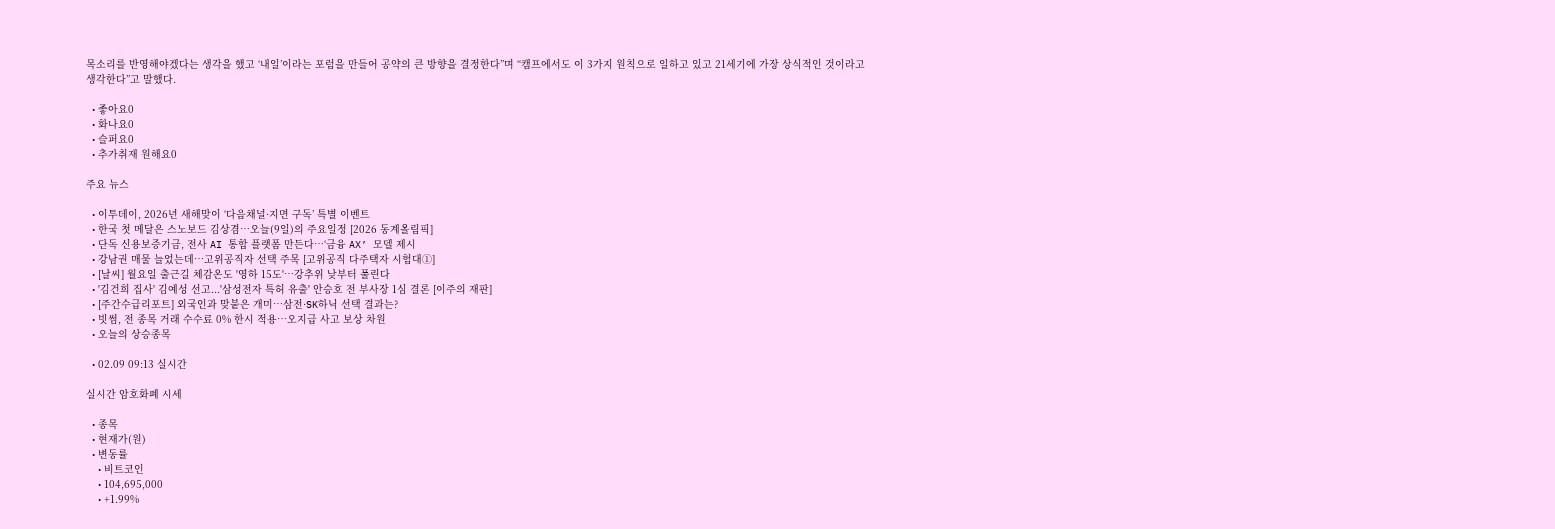목소리를 반영해야겠다는 생각을 했고 ‘내일’이라는 포럼을 만들어 공약의 큰 방향을 결정한다”며 “캠프에서도 이 3가지 원칙으로 일하고 있고 21세기에 가장 상식적인 것이라고 생각한다”고 말했다.

  • 좋아요0
  • 화나요0
  • 슬퍼요0
  • 추가취재 원해요0

주요 뉴스

  • 이투데이, 2026년 새해맞이 ‘다음채널·지면 구독’ 특별 이벤트
  • 한국 첫 메달은 스노보드 김상겸…오늘(9일)의 주요일정 [2026 동계올림픽]
  • 단독 신용보증기금, 전사 AI 통합 플랫폼 만든다⋯‘금융 AX’ 모델 제시
  • 강남권 매물 늘었는데⋯고위공직자 선택 주목 [고위공직 다주택자 시험대①]
  • [날씨] 월요일 출근길 체감온도 '영하 15도'…강추위 낮부터 풀린다
  • '김건희 집사' 김예성 선고...'삼성전자 특허 유출' 안승호 전 부사장 1심 결론 [이주의 재판]
  • [주간수급리포트] 외국인과 맞붙은 개미…삼전·SK하닉 선택 결과는?
  • 빗썸, 전 종목 거래 수수료 0% 한시 적용…오지급 사고 보상 차원
  • 오늘의 상승종목

  • 02.09 09:13 실시간

실시간 암호화폐 시세

  • 종목
  • 현재가(원)
  • 변동률
    • 비트코인
    • 104,695,000
    • +1.99%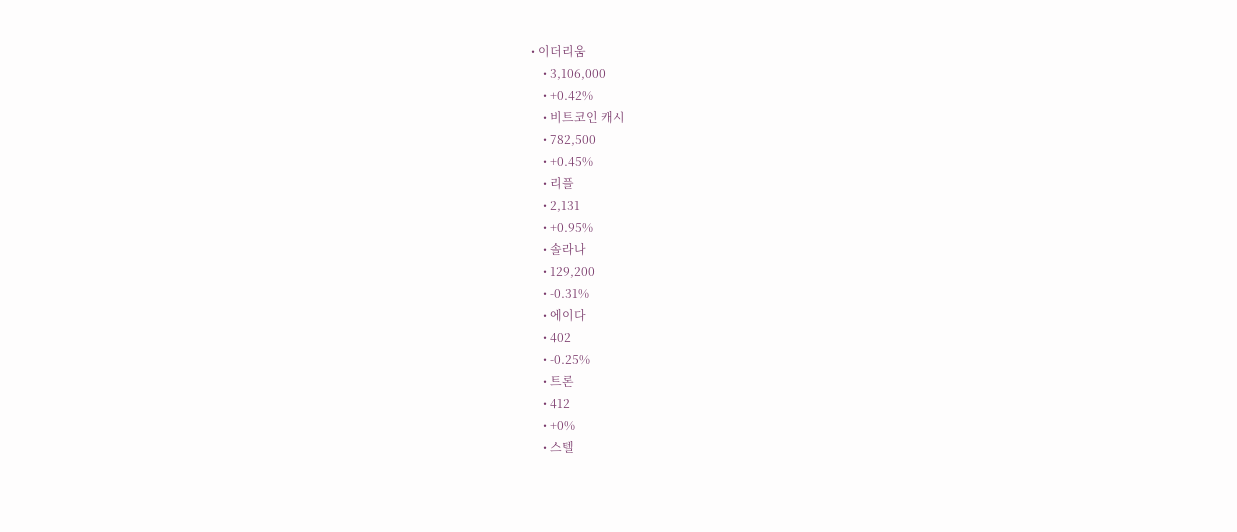• 이더리움
    • 3,106,000
    • +0.42%
    • 비트코인 캐시
    • 782,500
    • +0.45%
    • 리플
    • 2,131
    • +0.95%
    • 솔라나
    • 129,200
    • -0.31%
    • 에이다
    • 402
    • -0.25%
    • 트론
    • 412
    • +0%
    • 스텔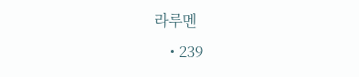라루멘
    • 239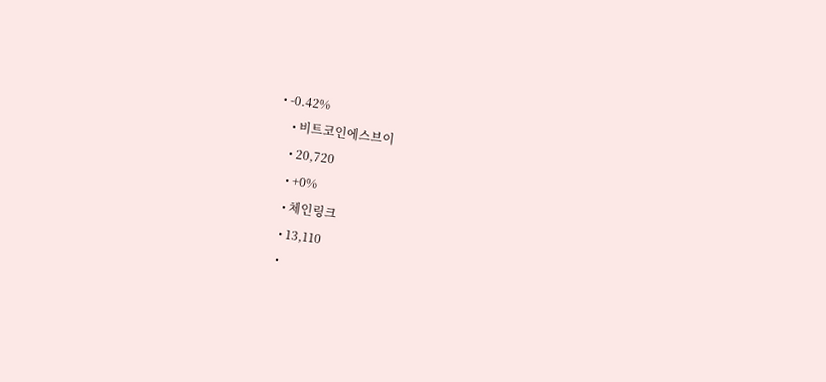• -0.42%
    • 비트코인에스브이
    • 20,720
    • +0%
    • 체인링크
    • 13,110
    •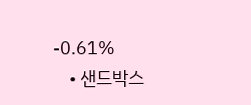-0.61%
    • 샌드박스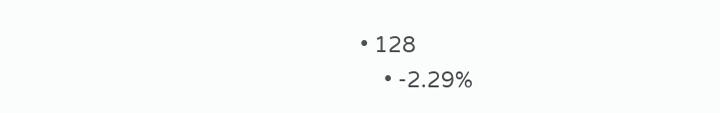• 128
    • -2.29%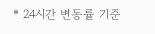* 24시간 변동률 기준